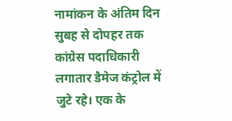नामांकन के अंतिम दिन सुबह से दोपहर तक कांग्रेस पदाधिकारी लगातार डैमेज कंट्रोल में जुटे रहे। एक के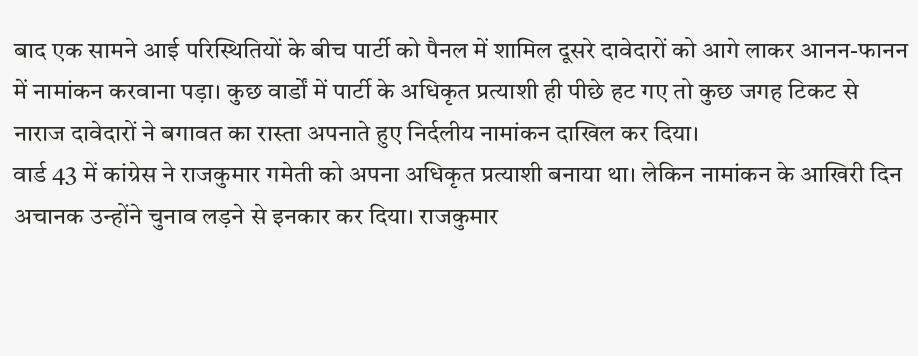बाद एक सामने आई परिस्थितियों के बीच पार्टी को पैनल में शामिल दूसरे दावेदारों को आगे लाकर आनन-फानन में नामांकन करवाना पड़ा। कुछ वार्डों में पार्टी के अधिकृत प्रत्याशी ही पीछे हट गए तो कुछ जगह टिकट से नाराज दावेदारों ने बगावत का रास्ता अपनाते हुए निर्दलीय नामांकन दाखिल कर दिया।
वार्ड 43 में कांग्रेस ने राजकुमार गमेती को अपना अधिकृत प्रत्याशी बनाया था। लेकिन नामांकन के आखिरी दिन अचानक उन्होंने चुनाव लड़ने से इनकार कर दिया। राजकुमार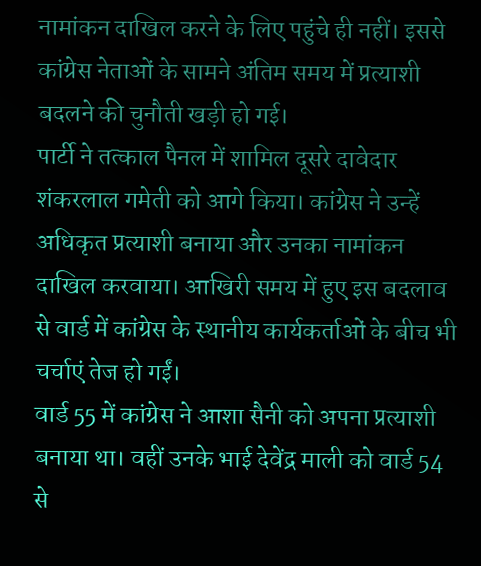नामांकन दाखिल करने के लिए पहुंचे ही नहीं। इससे कांग्रेस नेताओं के सामने अंतिम समय में प्रत्याशी बदलने की चुनौती खड़ी हो गई।
पार्टी ने तत्काल पैनल में शामिल दूसरे दावेदार शंकरलाल गमेती को आगे किया। कांग्रेस ने उन्हें अधिकृत प्रत्याशी बनाया और उनका नामांकन दाखिल करवाया। आखिरी समय में हुए इस बदलाव से वार्ड में कांग्रेस के स्थानीय कार्यकर्ताओं के बीच भी चर्चाएं तेज हो गईं।
वार्ड 55 में कांग्रेस ने आशा सैनी को अपना प्रत्याशी बनाया था। वहीं उनके भाई देवेंद्र माली को वार्ड 54 से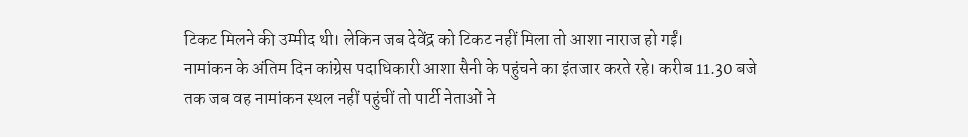टिकट मिलने की उम्मीद थी। लेकिन जब देवेंद्र को टिकट नहीं मिला तो आशा नाराज हो गईं।
नामांकन के अंतिम दिन कांग्रेस पदाधिकारी आशा सैनी के पहुंचने का इंतजार करते रहे। करीब 11.30 बजे तक जब वह नामांकन स्थल नहीं पहुंचीं तो पार्टी नेताओं ने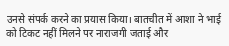उनसे संपर्क करने का प्रयास किया। बातचीत में आशा ने भाई को टिकट नहीं मिलने पर नाराजगी जताई और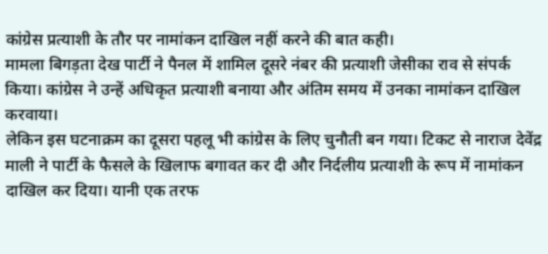कांग्रेस प्रत्याशी के तौर पर नामांकन दाखिल नहीं करने की बात कही।
मामला बिगड़ता देख पार्टी ने पैनल में शामिल दूसरे नंबर की प्रत्याशी जेसीका राव से संपर्क किया। कांग्रेस ने उन्हें अधिकृत प्रत्याशी बनाया और अंतिम समय में उनका नामांकन दाखिल करवाया।
लेकिन इस घटनाक्रम का दूसरा पहलू भी कांग्रेस के लिए चुनौती बन गया। टिकट से नाराज देवेंद्र माली ने पार्टी के फैसले के खिलाफ बगावत कर दी और निर्दलीय प्रत्याशी के रूप में नामांकन दाखिल कर दिया। यानी एक तरफ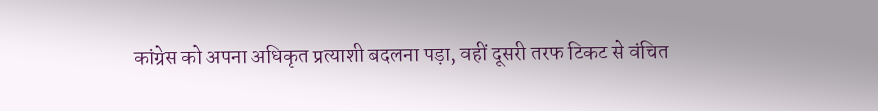कांग्रेस को अपना अधिकृत प्रत्याशी बदलना पड़ा, वहीं दूसरी तरफ टिकट से वंचित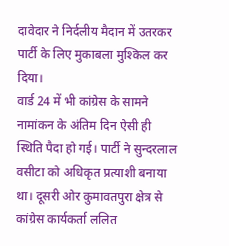दावेदार ने निर्दलीय मैदान में उतरकर पार्टी के लिए मुकाबला मुश्किल कर दिया।
वार्ड 24 में भी कांग्रेस के सामने नामांकन के अंतिम दिन ऐसी ही स्थिति पैदा हो गई। पार्टी ने सुन्दरलाल वसीटा को अधिकृत प्रत्याशी बनाया था। दूसरी ओर कुमावतपुरा क्षेत्र से कांग्रेस कार्यकर्ता ललित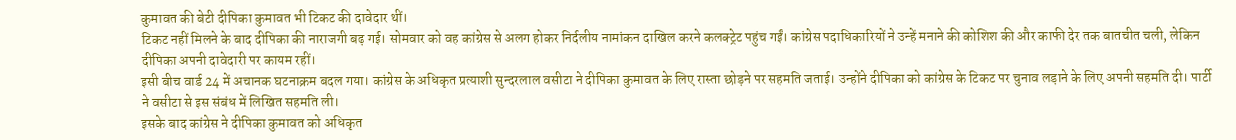कुमावत की बेटी दीपिका कुमावत भी टिकट की दावेदार थीं।
टिकट नहीं मिलने के बाद दीपिका की नाराजगी बढ़ गई। सोमवार को वह कांग्रेस से अलग होकर निर्दलीय नामांकन दाखिल करने कलक्ट्रेट पहुंच गईं। कांग्रेस पदाधिकारियों ने उन्हें मनाने की कोशिश की और काफी देर तक बातचीत चली, लेकिन दीपिका अपनी दावेदारी पर कायम रहीं।
इसी बीच वार्ड 24 में अचानक घटनाक्रम बदल गया। कांग्रेस के अधिकृत प्रत्याशी सुन्दरलाल वसीटा ने दीपिका कुमावत के लिए रास्ता छोड़ने पर सहमति जताई। उन्होंने दीपिका को कांग्रेस के टिकट पर चुनाव लड़ाने के लिए अपनी सहमति दी। पार्टी ने वसीटा से इस संबंध में लिखित सहमति ली।
इसके बाद कांग्रेस ने दीपिका कुमावत को अधिकृत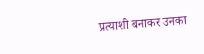प्रत्याशी बनाकर उनका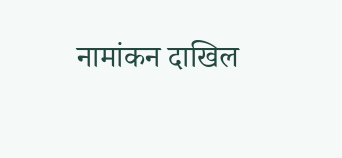नामांकन दाखिल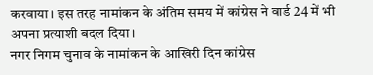करवाया। इस तरह नामांकन के अंतिम समय में कांग्रेस ने वार्ड 24 में भी अपना प्रत्याशी बदल दिया।
नगर निगम चुनाव के नामांकन के आखिरी दिन कांग्रेस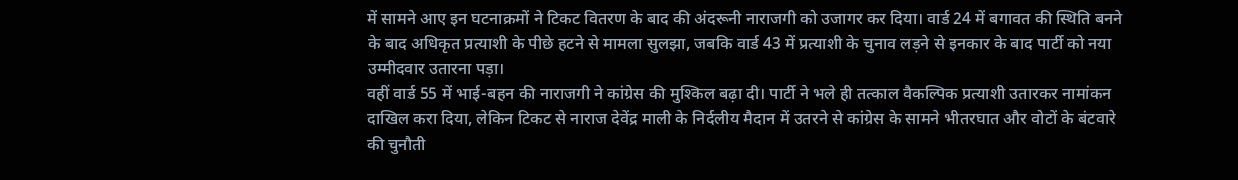में सामने आए इन घटनाक्रमों ने टिकट वितरण के बाद की अंदरूनी नाराजगी को उजागर कर दिया। वार्ड 24 में बगावत की स्थिति बनने के बाद अधिकृत प्रत्याशी के पीछे हटने से मामला सुलझा, जबकि वार्ड 43 में प्रत्याशी के चुनाव लड़ने से इनकार के बाद पार्टी को नया उम्मीदवार उतारना पड़ा।
वहीं वार्ड 55 में भाई-बहन की नाराजगी ने कांग्रेस की मुश्किल बढ़ा दी। पार्टी ने भले ही तत्काल वैकल्पिक प्रत्याशी उतारकर नामांकन दाखिल करा दिया, लेकिन टिकट से नाराज देवेंद्र माली के निर्दलीय मैदान में उतरने से कांग्रेस के सामने भीतरघात और वोटों के बंटवारे की चुनौती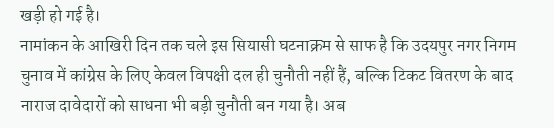खड़ी हो गई है।
नामांकन के आखिरी दिन तक चले इस सियासी घटनाक्रम से साफ है कि उदयपुर नगर निगम चुनाव में कांग्रेस के लिए केवल विपक्षी दल ही चुनौती नहीं हैं, बल्कि टिकट वितरण के बाद नाराज दावेदारों को साधना भी बड़ी चुनौती बन गया है। अब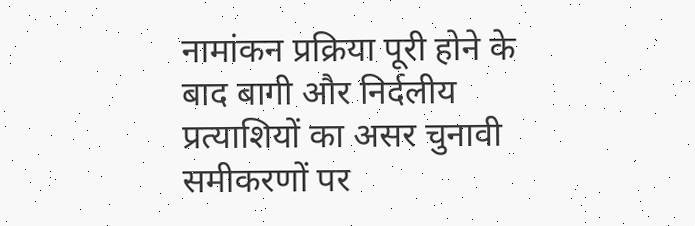नामांकन प्रक्रिया पूरी होने के बाद बागी और निर्दलीय प्रत्याशियों का असर चुनावी समीकरणों पर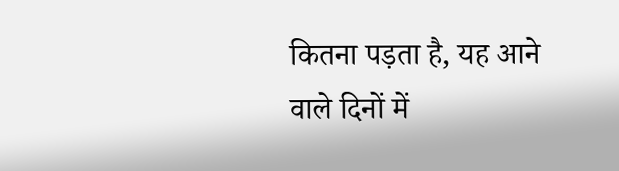कितना पड़ता है, यह आने वाले दिनों में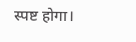स्पष्ट होगा।